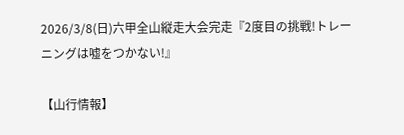2026/3/8(日)六甲全山縦走大会完走『2度目の挑戦!トレーニングは嘘をつかない!』

【山行情報】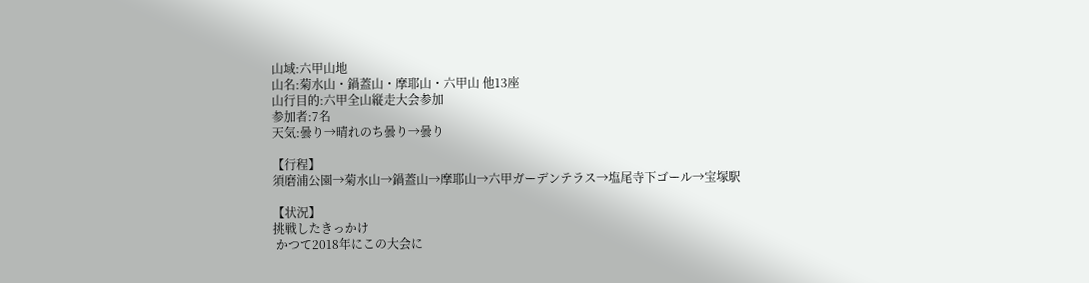山域:六甲山地
山名:菊水山・鍋蓋山・摩耶山・六甲山 他13座
山行目的:六甲全山縦走大会参加
参加者:7名
天気:曇り→晴れのち曇り→曇り

【行程】
須磨浦公園→菊水山→鍋蓋山→摩耶山→六甲ガーデンテラス→塩尾寺下ゴール→宝塚駅

【状況】
挑戦したきっかけ
 かつて2018年にこの大会に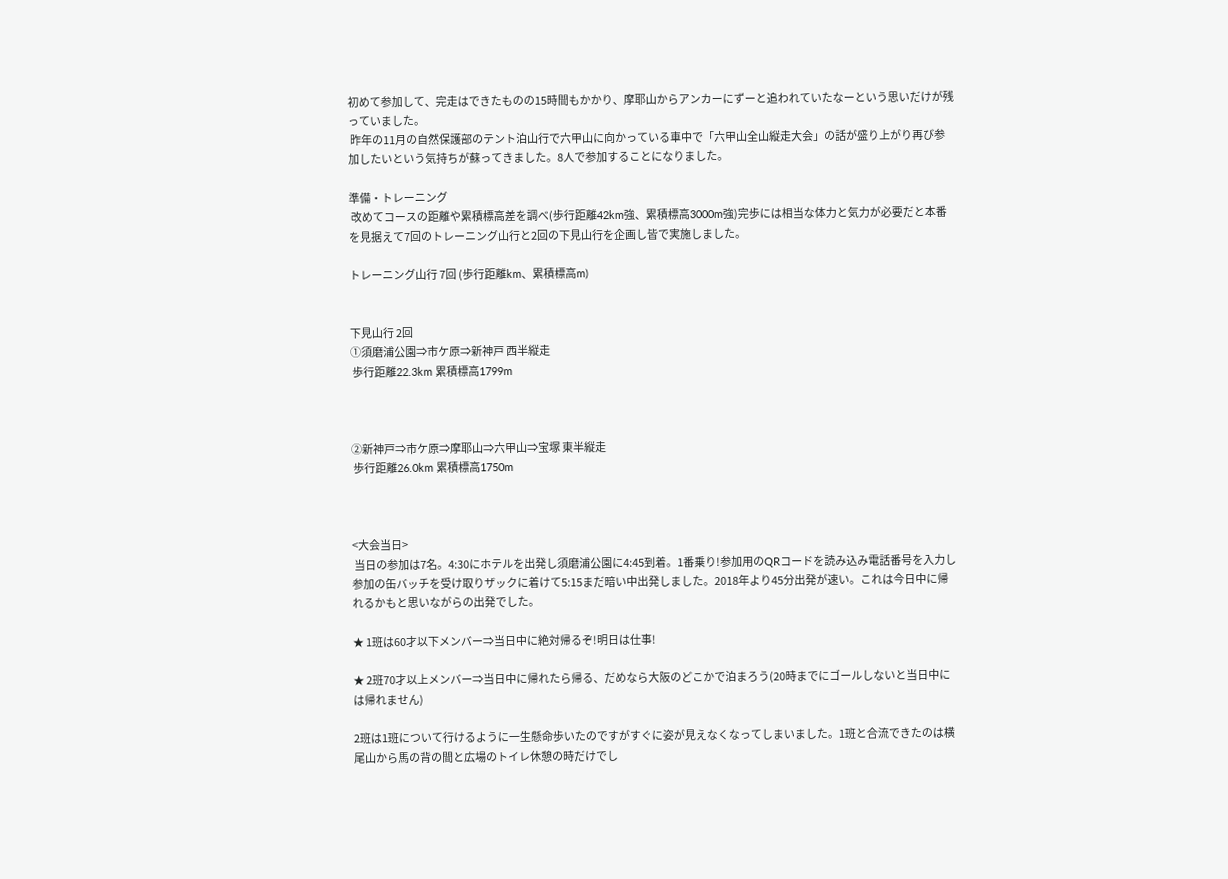初めて参加して、完走はできたものの15時間もかかり、摩耶山からアンカーにずーと追われていたなーという思いだけが残っていました。
 昨年の11月の自然保護部のテント泊山行で六甲山に向かっている車中で「六甲山全山縦走大会」の話が盛り上がり再び参加したいという気持ちが蘇ってきました。8人で参加することになりました。

準備・トレーニング
 改めてコースの距離や累積標高差を調べ(歩行距離42km強、累積標高3000m強)完歩には相当な体力と気力が必要だと本番を見据えて7回のトレーニング山行と2回の下見山行を企画し皆で実施しました。

トレーニング山行 7回 (歩行距離km、累積標高m)


下見山行 2回
①須磨浦公園⇒市ケ原⇒新神戸 西半縦走
 歩行距離22.3km 累積標高1799m



②新神戸⇒市ケ原⇒摩耶山⇒六甲山⇒宝塚 東半縦走
 歩行距離26.0km 累積標高1750m



<大会当日>
 当日の参加は7名。4:30にホテルを出発し須磨浦公園に4:45到着。1番乗り!参加用のQRコードを読み込み電話番号を入力し参加の缶バッチを受け取りザックに着けて5:15まだ暗い中出発しました。2018年より45分出発が速い。これは今日中に帰れるかもと思いながらの出発でした。

★ 1班は60才以下メンバー⇒当日中に絶対帰るぞ!明日は仕事!

★ 2班70才以上メンバー⇒当日中に帰れたら帰る、だめなら大阪のどこかで泊まろう(20時までにゴールしないと当日中には帰れません)

2班は1班について行けるように一生懸命歩いたのですがすぐに姿が見えなくなってしまいました。1班と合流できたのは横尾山から馬の背の間と広場のトイレ休憩の時だけでし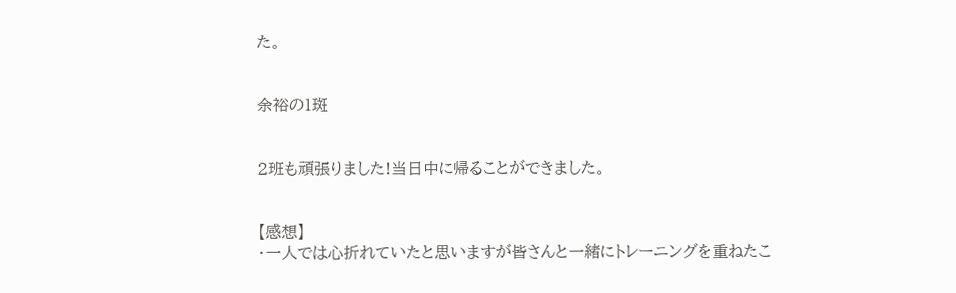た。


余裕の1斑


2班も頑張りました!当日中に帰ることができました。


【感想】
・一人では心折れていたと思いますが皆さんと一緒にトレーニングを重ねたこ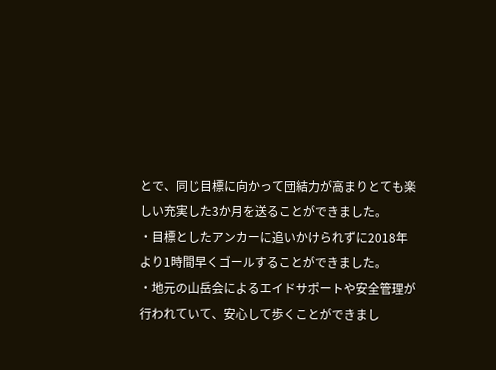とで、同じ目標に向かって団結力が高まりとても楽しい充実した3か月を送ることができました。
・目標としたアンカーに追いかけられずに2018年より1時間早くゴールすることができました。
・地元の山岳会によるエイドサポートや安全管理が行われていて、安心して歩くことができまし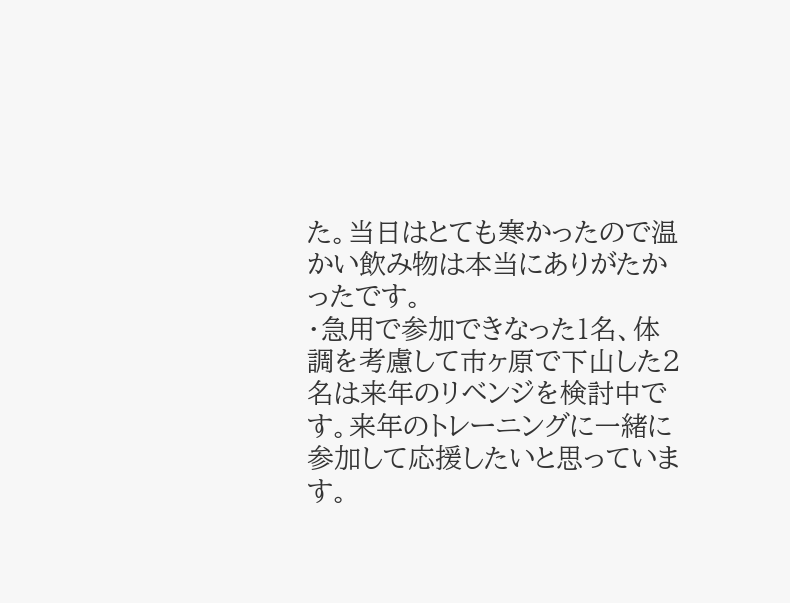た。当日はとても寒かったので温かい飲み物は本当にありがたかったです。
・急用で参加できなった1名、体調を考慮して市ヶ原で下山した2名は来年のリベンジを検討中です。来年のトレーニングに一緒に参加して応援したいと思っています。